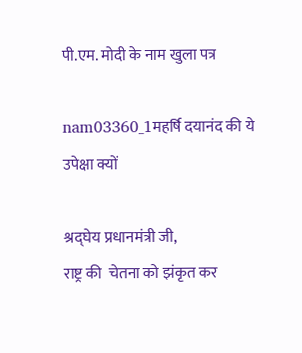पी.एम. मोदी के नाम खुला पत्र

nam03360_1महर्षि दयानंद की ये उपेक्षा क्यों

श्रद्घेय प्रधानमंत्री जी,
राष्ट्र की  चेतना को झंकृत कर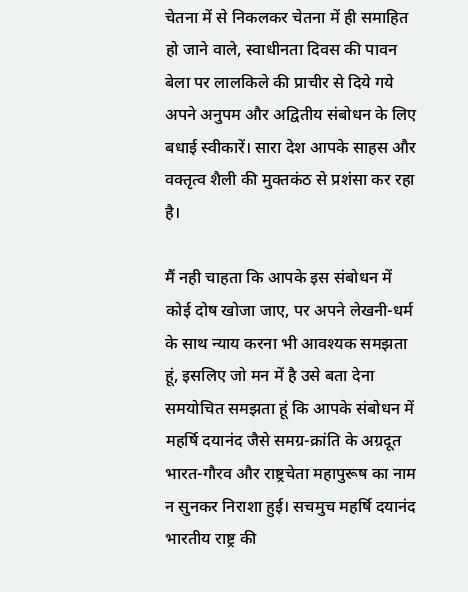चेतना में से निकलकर चेतना में ही समाहित हो जाने वाले, स्वाधीनता दिवस की पावन बेला पर लालकिले की प्राचीर से दिये गये अपने अनुपम और अद्वितीय संबोधन के लिए बधाई स्वीकारें। सारा देश आपके साहस और वक्तृत्व शैली की मुक्तकंठ से प्रशंसा कर रहा है।

मैं नही चाहता कि आपके इस संबोधन में कोई दोष खोजा जाए, पर अपने लेखनी-धर्म के साथ न्याय करना भी आवश्यक समझता हूं, इसलिए जो मन में है उसे बता देना समयोचित समझता हूं कि आपके संबोधन में महर्षि दयानंद जैसे समग्र-क्रांति के अग्रदूत भारत-गौरव और राष्ट्रचेता महापुरूष का नाम न सुनकर निराशा हुई। सचमुच महर्षि दयानंद भारतीय राष्ट्र की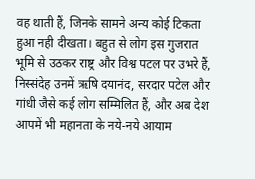वह थाती हैं, जिनके सामने अन्य कोई टिकता हुआ नही दीखता। बहुत से लोग इस गुजरात भूमि से उठकर राष्ट्र और विश्व पटल पर उभरे हैं, निस्संदेह उनमें ऋषि दयानंद, सरदार पटेल और गांधी जैसे कई लोग सम्मिलित हैं, और अब देश आपमें भी महानता के नये-नये आयाम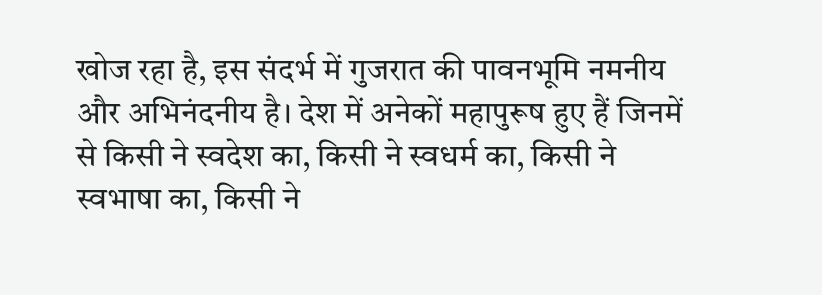खोज रहा है, इस संदर्भ में गुजरात की पावनभूमि नमनीय  और अभिनंदनीय है। देश में अनेकों महापुरूष हुए हैं जिनमें से किसी ने स्वदेश का, किसी ने स्वधर्म का, किसी ने स्वभाषा का, किसी ने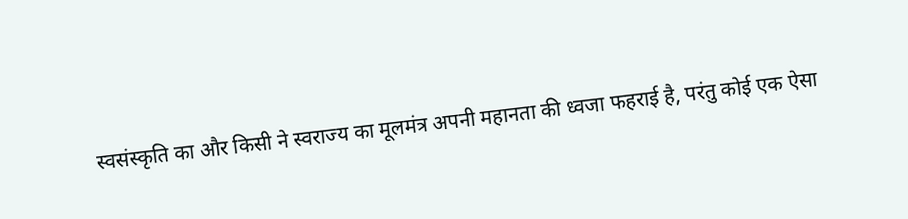स्वसंस्कृति का और किसी ने स्वराज्य का मूलमंत्र अपनी महानता की ध्वजा फहराई है, परंतु कोई एक ऐसा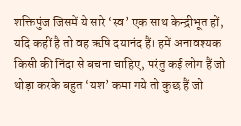शक्तिपुंज जिसमें ये सारे ‘स्व’ एक साथ केन्द्रीभूत हों, यदि कहीं है तो वह ऋषि दयानंद हैं। हमें अनावश्यक किसी की निंदा से बचना चाहिए, परंतु कई लोग हैं जो थोड़ा करके बहुत ‘यश’ कमा गये तो कुछ हैं जो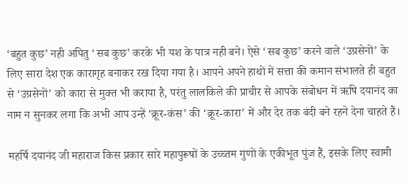‘बहुत कुछ’ नही अपितु ‘सब कुछ’ करके भी यश के पात्र नही बने। ऐसे ‘सब कुछ’ करने वाले ‘उग्रसेनों’ के लिए सारा देश एक कारागृह बनाकर रख दिया गया है। आपने अपने हाथों में सत्ता की कमान संभालते ही बहुत से ‘उग्रसेनों’ को कारा से मुक्त भी कराया है, परंतु लालकिले की प्राचीर से आपके संबोधन में ऋषि दयानंद का नाम न सुनकर लगा कि अभी आप उन्हें ‘क्रूर-कंस’ की ‘क्रूर-कारा’ में और देर तक बंदी बने रहने देना चाहते हैं।

महर्षि दयानंद जी महाराज किस प्रकार सारे महापुरूषों के उच्च्तम गुणों के एकीभूत पुंज हैं, इसके लिए स्वामी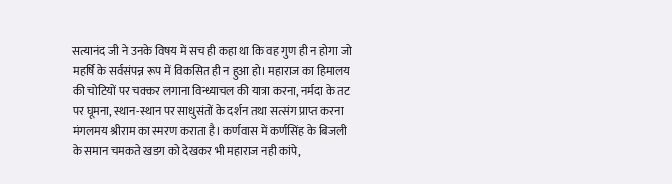सत्यानंद जी ने उनके विषय में सच ही कहा था कि वह गुण ही न होगा जो महर्षि के सर्वसंपन्न रूप में विकसित ही न हुआ हो। महाराज का हिमालय की चोटियों पर चक्कर लगाना विन्ध्याचल की यात्रा करना, नर्मदा के तट पर घूमना, स्थान-स्थान पर साधुसंतों के दर्शन तथा सत्संग प्राप्त करना मंगलमय श्रीराम का स्मरण कराता है। कर्णवास में कर्णसिंह के बिजली के समान चमकते खडग को देखकर भी महाराज नही कांपे,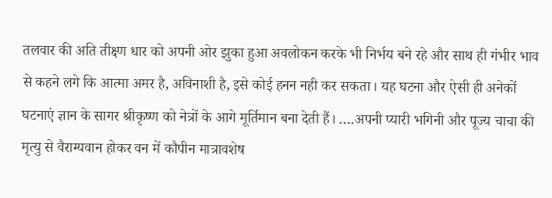तलवार की अति तीक्ष्ण धार को अपनी ओर झुका हुआ अवलोकन करके भी निर्भय बने रहे और साथ ही गंभीर भाव से कहने लगे कि आत्मा अमर है, अविनाशी है, इसे कोई हनन नही कर सकता। यह घटना और ऐसी ही अनेकों घटनाएं ज्ञान के सागर श्रीकृष्ण को नेत्रों के आगे मूर्तिमान बना देती हैं। ….अपनी प्यारी भगिनी और पूज्य चाचा की मृत्यु से वैराग्यवान होकर वन में कौपीन मात्रावशेष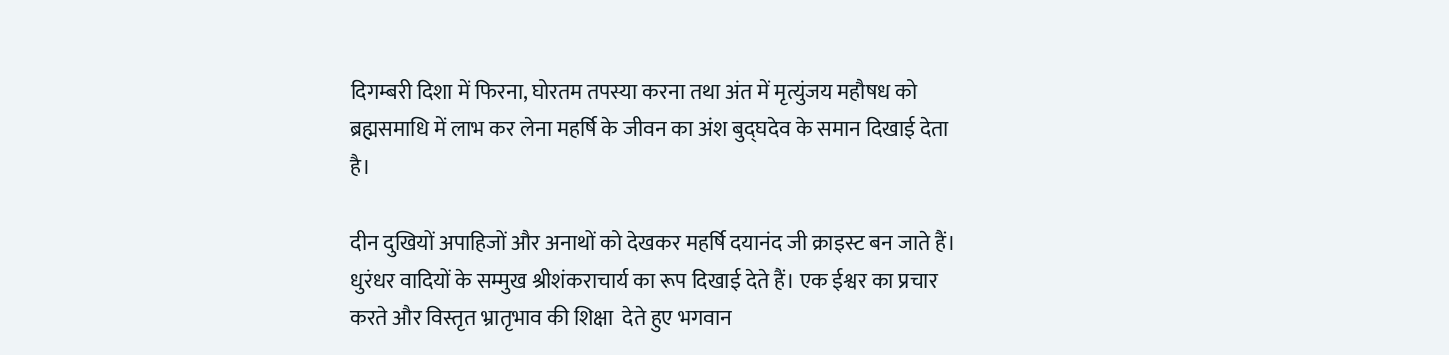दिगम्बरी दिशा में फिरना, घोरतम तपस्या करना तथा अंत में मृत्युंजय महौषध को ब्रह्मसमाधि में लाभ कर लेना महर्षि के जीवन का अंश बुद्घदेव के समान दिखाई देता है।

दीन दुखियों अपाहिजों और अनाथों को देखकर महर्षि दयानंद जी क्राइस्ट बन जाते हैं। धुरंधर वादियों के सम्मुख श्रीशंकराचार्य का रूप दिखाई देते हैं। एक ईश्वर का प्रचार करते और विस्तृत भ्रातृभाव की शिक्षा  देते हुए भगवान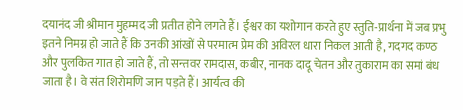दयानंद जी श्रीमान मुहम्मद जी प्रतीत होने लगते हैं। ईश्वर का यशोगान करते हुए स्तुति-प्रार्थना में जब प्रभु इतने निमग्न हो जाते हैं कि उनकी आंखों से परमात्म प्रेम की अविरल धारा निकल आती है, गदगद कण्ठ और पुलकित गात हो जाते हैं, तो सन्तवर रामदास, कबीर, नानक दादू चेतन और तुकाराम का समां बंध जाता है। वे संत शिरोमणि जान पड़ते हैं। आर्यत्व की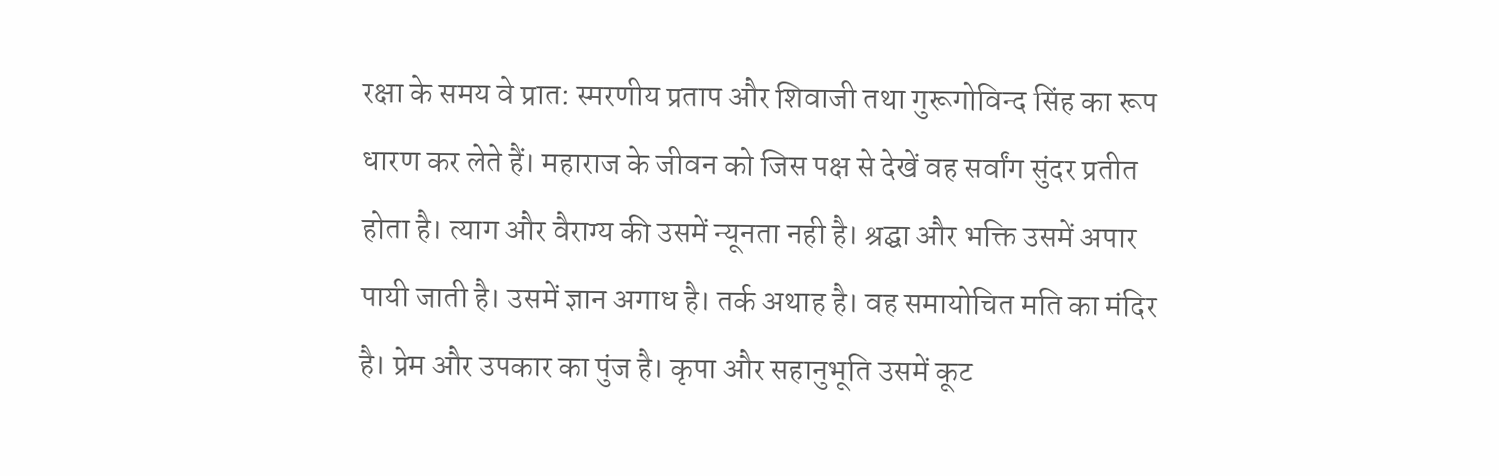रक्षा के समय वे प्रात: स्मरणीय प्रताप और शिवाजी तथा गुरूगोविन्द सिंह का रूप धारण कर लेते हैं। महाराज के जीवन को जिस पक्ष से देखें वह सर्वांग सुंदर प्रतीत होता है। त्याग और वैराग्य की उसमें न्यूनता नही है। श्रद्घा और भक्ति उसमें अपार पायी जाती है। उसमें ज्ञान अगाध है। तर्क अथाह है। वह समायोचित मति का मंदिर है। प्रेम और उपकार का पुंज है। कृपा और सहानुभूति उसमें कूट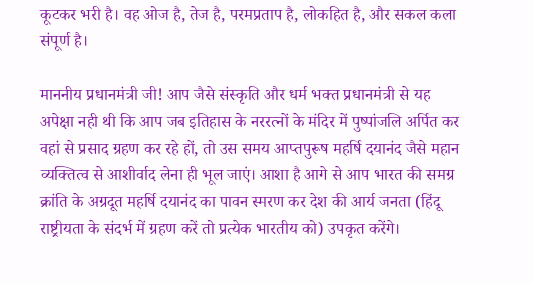कूटकर भरी है। वह ओज है, तेज है, परमप्रताप है, लोकहित है, और सकल कला संपूर्ण है।

माननीय प्रधानमंत्री जी! आप जैसे संस्कृति और धर्म भक्त प्रधानमंत्री से यह अपेक्षा नही थी कि आप जब इतिहास के नररत्नों के मंदिर में पुष्पांजलि अर्पित कर वहां से प्रसाद ग्रहण कर रहे हों, तो उस समय आप्तपुरूष महर्षि दयानंद जैसे महान व्यक्तित्व से आशीर्वाद लेना ही भूल जाएं। आशा है आगे से आप भारत की समग्र क्रांति के अग्रदूत महर्षि दयानंद का पावन स्मरण कर देश की आर्य जनता (हिंदू राष्ट्रीयता के संदर्भ में ग्रहण करें तो प्रत्येक भारतीय को) उपकृत करेंगे।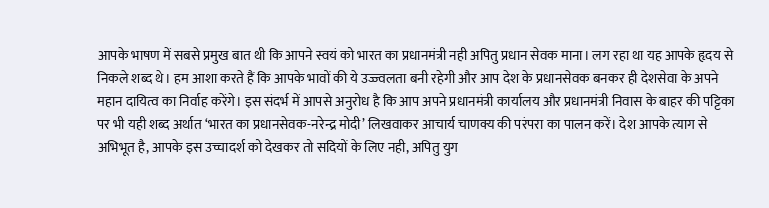आपके भाषण में सबसे प्रमुख बात थी कि आपने स्वयं को भारत का प्रधानमंत्री नही अपितु प्रधान सेवक माना। लग रहा था यह आपके हृदय से निकले शब्द थे। हम आशा करते हैं कि आपके भावों की ये उज्ज्वलता बनी रहेगी और आप देश के प्रधानसेवक बनकर ही देशसेवा के अपने महान दायित्व का निर्वाह करेंगे। इस संदर्भ में आपसे अनुरोध है कि आप अपने प्रधानमंत्री कार्यालय और प्रधानमंत्री निवास के बाहर की पट्टिका पर भी यही शब्द अर्थात ‘भारत का प्रधानसेवक-नरेन्द्र मोदी’ लिखवाकर आचार्य चाणक्य की परंपरा का पालन करें। देश आपके त्याग से अभिभूत है, आपके इस उच्चादर्श को देखकर तो सदियों के लिए नही, अपितु युग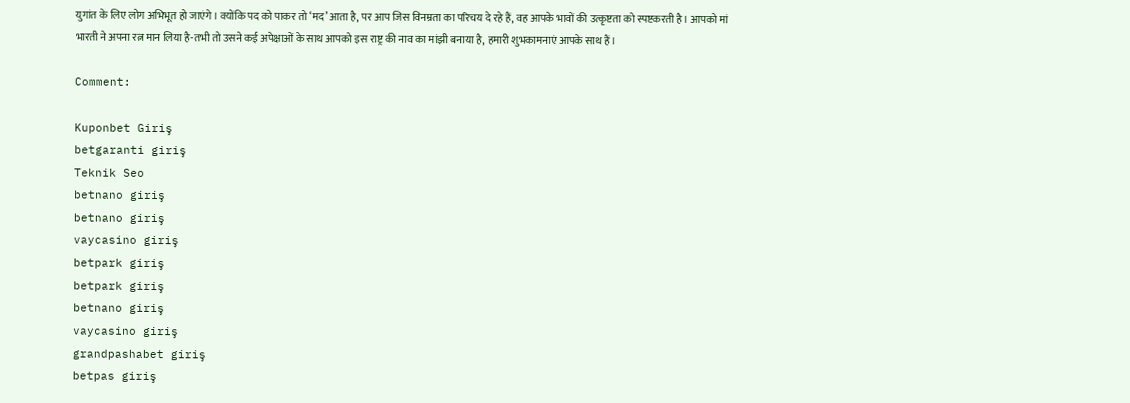युगांत के लिए लोग अभिभूत हो जाएंगे। क्योंकि पद को पाकर तो ‘मद’ आता है, पर आप जिस विनम्रता का परिचय दे रहे हैं, वह आपके भावों की उत्कृष्टता को स्पष्टकरती है। आपको मां भारती ने अपना रत्न मान लिया है-तभी तो उसने कई अपेक्षाओं के साथ आपको इस राष्ट्र की नाव का मांझी बनाया है, हमारी शुभकामनाएं आपके साथ हैं।

Comment:

Kuponbet Giriş
betgaranti giriş
Teknik Seo
betnano giriş
betnano giriş
vaycasino giriş
betpark giriş
betpark giriş
betnano giriş
vaycasino giriş
grandpashabet giriş
betpas giriş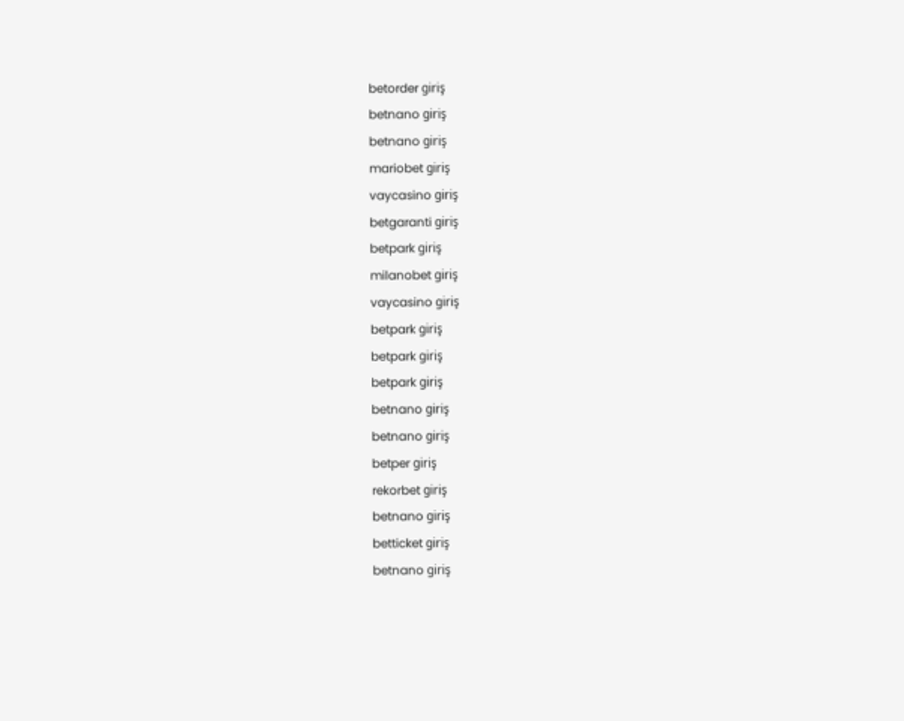betorder giriş
betnano giriş
betnano giriş
mariobet giriş
vaycasino giriş
betgaranti giriş
betpark giriş
milanobet giriş
vaycasino giriş
betpark giriş
betpark giriş
betpark giriş
betnano giriş
betnano giriş
betper giriş
rekorbet giriş
betnano giriş
betticket giriş
betnano giriş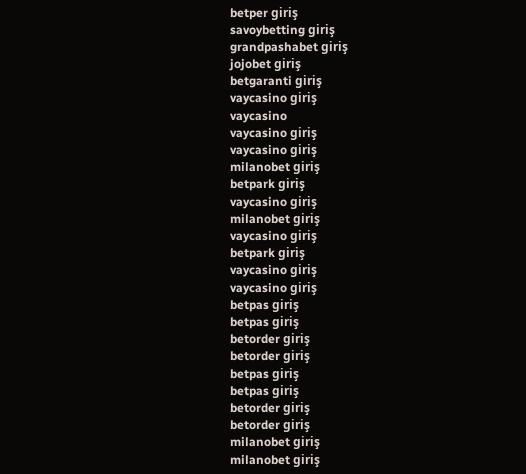betper giriş
savoybetting giriş
grandpashabet giriş
jojobet giriş
betgaranti giriş
vaycasino giriş
vaycasino
vaycasino giriş
vaycasino giriş
milanobet giriş
betpark giriş
vaycasino giriş
milanobet giriş
vaycasino giriş
betpark giriş
vaycasino giriş
vaycasino giriş
betpas giriş
betpas giriş
betorder giriş
betorder giriş
betpas giriş
betpas giriş
betorder giriş
betorder giriş
milanobet giriş
milanobet giriş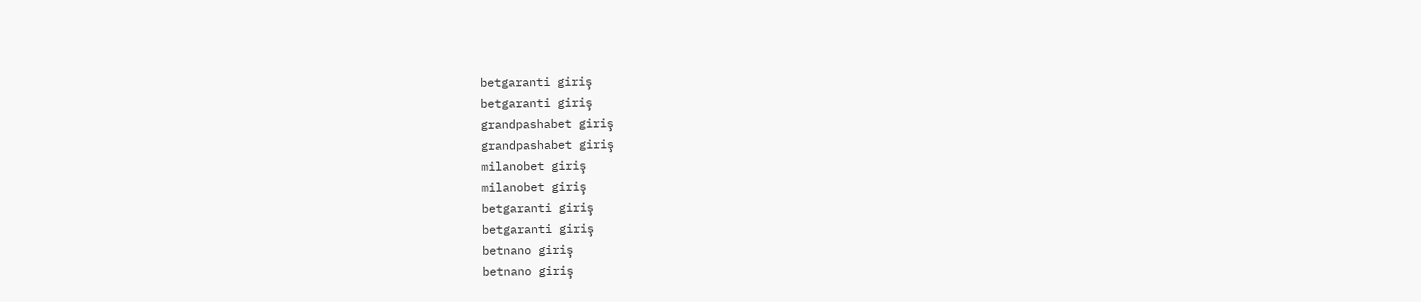betgaranti giriş
betgaranti giriş
grandpashabet giriş
grandpashabet giriş
milanobet giriş
milanobet giriş
betgaranti giriş
betgaranti giriş
betnano giriş
betnano giriş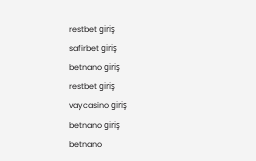restbet giriş
safirbet giriş
betnano giriş
restbet giriş
vaycasino giriş
betnano giriş
betnano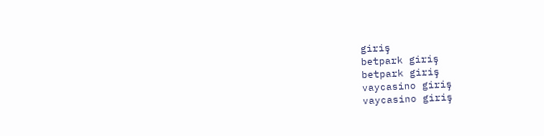giriş
betpark giriş
betpark giriş
vaycasino giriş
vaycasino giriş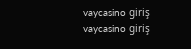vaycasino giriş
vaycasino giriş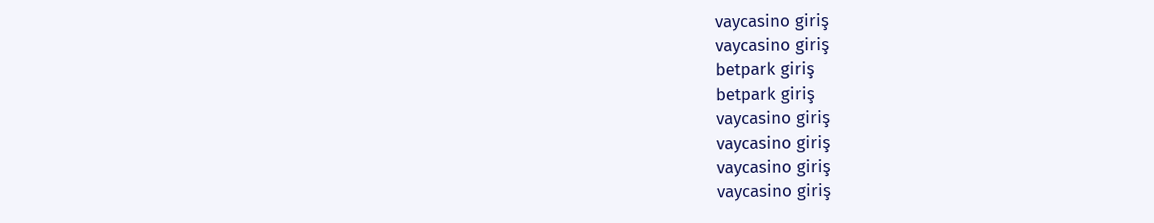vaycasino giriş
vaycasino giriş
betpark giriş
betpark giriş
vaycasino giriş
vaycasino giriş
vaycasino giriş
vaycasino giriş